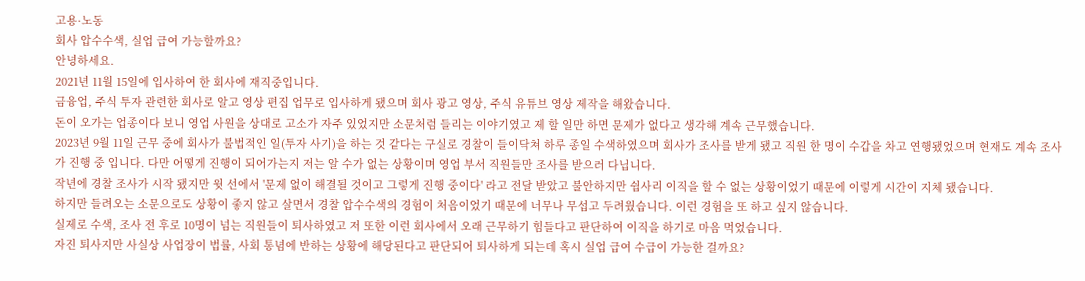고용·노동
회사 압수수색, 실업 급여 가능할까요?
안녕하세요.
2021년 11월 15일에 입사하여 한 회사에 재직중입니다.
금융업, 주식 투자 관련한 회사로 알고 영상 편집 업무로 입사하게 됐으며 회사 광고 영상, 주식 유튜브 영상 제작을 해왔습니다.
돈이 오가는 업종이다 보니 영업 사원을 상대로 고소가 자주 있었지만 소문처럼 들리는 이야기였고 제 할 일만 하면 문제가 없다고 생각해 계속 근무했습니다.
2023년 9월 11일 근무 중에 회사가 불법적인 일(투자 사기)을 하는 것 같다는 구실로 경찰이 들이닥쳐 하루 종일 수색하였으며 회사가 조사를 받게 됐고 직원 한 명이 수갑을 차고 연행됐었으며 현재도 계속 조사가 진행 중 입니다. 다만 어떻게 진행이 되어가는지 저는 알 수가 없는 상황이며 영업 부서 직원들만 조사를 받으러 다닙니다.
작년에 경찰 조사가 시작 됐지만 윗 선에서 '문제 없이 해결될 것이고 그렇게 진행 중이다' 라고 전달 받았고 불안하지만 쉽사리 이직을 할 수 없는 상황이었기 때문에 이렇게 시간이 지체 됐습니다.
하지만 들려오는 소문으로도 상황이 좋지 않고 살면서 경찰 압수수색의 경험이 처음이었기 때문에 너무나 무섭고 두려웠습니다. 이런 경험을 또 하고 싶지 않습니다.
실제로 수색, 조사 전 후로 10명이 넘는 직원들이 퇴사하였고 저 또한 이런 회사에서 오래 근무하기 힘들다고 판단하여 이직을 하기로 마음 먹었습니다.
자진 퇴사지만 사실상 사업장이 법률, 사회 통념에 반하는 상황에 해당된다고 판단되어 퇴사하게 되는데 혹시 실업 급여 수급이 가능한 걸까요?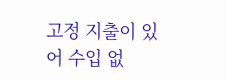고정 지출이 있어 수입 없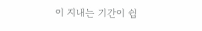이 지내는 기간이 쉽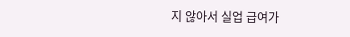지 않아서 실업 급여가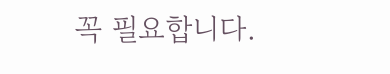꼭 필요합니다.